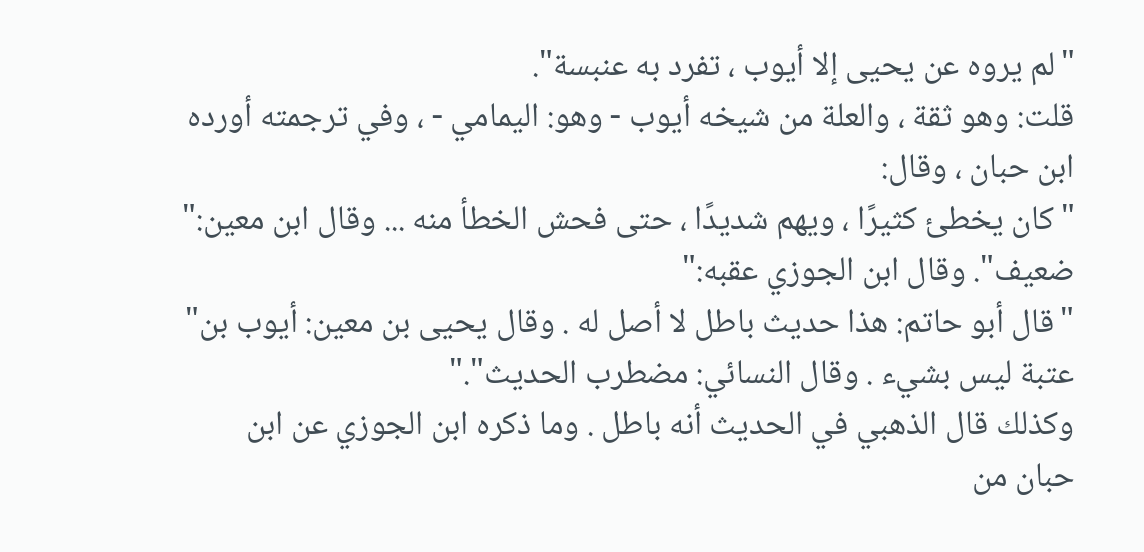"لم يروه عن يحيى إلا أيوب ، تفرد به عنبسة".
قلت: وهو ثقة ، والعلة من شيخه أيوب - وهو: اليمامي - ، وفي ترجمته أورده
ابن حبان ، وقال:
"كان يخطئ كثيرًا ، ويهم شديدًا ، حتى فحش الخطأ منه ... وقال ابن معين:"
ضعيف". وقال ابن الجوزي عقبه:"
"قال أبو حاتم: هذا حديث باطل لا أصل له . وقال يحيى بن معين: أيوب بن"
عتبة ليس بشيء . وقال النسائي: مضطرب الحديث"."
وكذلك قال الذهبي في الحديث أنه باطل . وما ذكره ابن الجوزي عن ابن
حبان من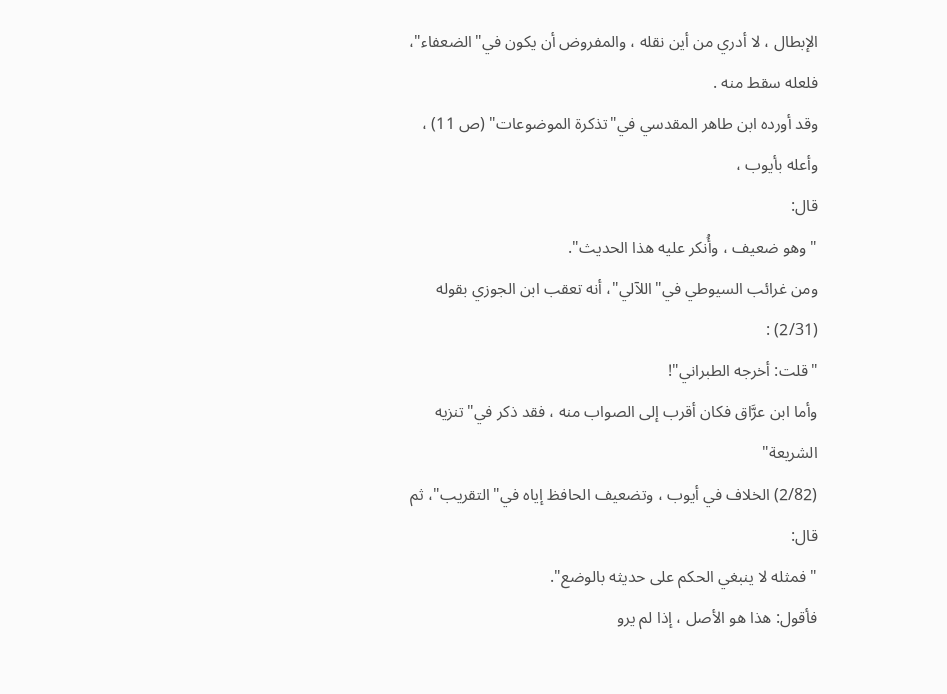الإبطال ، لا أدري من أين نقله ، والمفروض أن يكون في"الضعفاء"،
فلعله سقط منه .
وقد أورده ابن طاهر المقدسي في"تذكرة الموضوعات" (ص 11) ، وأعله بأيوب ،
قال:
"وهو ضعيف ، وأُنكر عليه هذا الحديث".
ومن غرائب السيوطي في"اللآلي"، أنه تعقب ابن الجوزي بقوله (2/31) :
"قلت: أخرجه الطبراني"!
وأما ابن عرَّاق فكان أقرب إلى الصواب منه ، فقد ذكر في"تنزيه الشريعة"
(2/82) الخلاف في أيوب ، وتضعيف الحافظ إياه في"التقريب"، ثم قال:
"فمثله لا ينبغي الحكم على حديثه بالوضع".
فأقول: هذا هو الأصل ، إذا لم يرو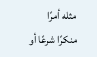مثله أمرًا منكرًا شرعًا أو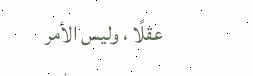عقلًا ، وليس الأمر